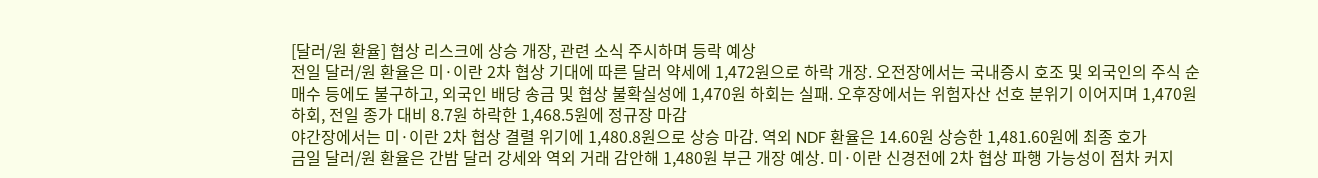[달러/원 환율] 협상 리스크에 상승 개장, 관련 소식 주시하며 등락 예상
전일 달러/원 환율은 미·이란 2차 협상 기대에 따른 달러 약세에 1,472원으로 하락 개장. 오전장에서는 국내증시 호조 및 외국인의 주식 순매수 등에도 불구하고, 외국인 배당 송금 및 협상 불확실성에 1,470원 하회는 실패. 오후장에서는 위험자산 선호 분위기 이어지며 1,470원 하회, 전일 종가 대비 8.7원 하락한 1,468.5원에 정규장 마감
야간장에서는 미·이란 2차 협상 결렬 위기에 1,480.8원으로 상승 마감. 역외 NDF 환율은 14.60원 상승한 1,481.60원에 최종 호가
금일 달러/원 환율은 간밤 달러 강세와 역외 거래 감안해 1,480원 부근 개장 예상. 미·이란 신경전에 2차 협상 파행 가능성이 점차 커지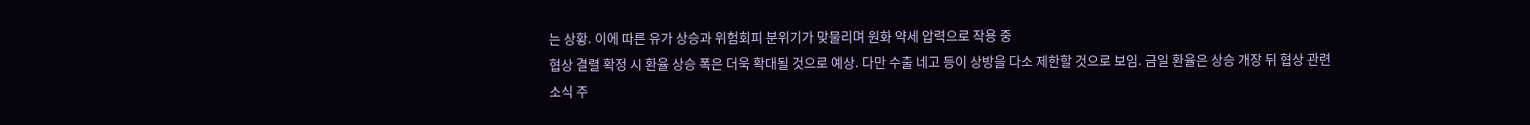는 상황. 이에 따른 유가 상승과 위험회피 분위기가 맞물리며 원화 약세 압력으로 작용 중
협상 결렬 확정 시 환율 상승 폭은 더욱 확대될 것으로 예상. 다만 수출 네고 등이 상방을 다소 제한할 것으로 보임. 금일 환율은 상승 개장 뒤 협상 관련 소식 주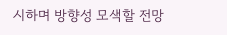시하며 방향성 모색할 전망